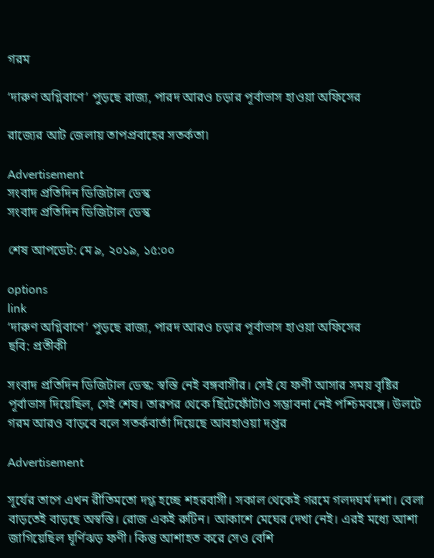গরম

‘দারুণ অগ্নিবাণে’ পুড়ছে রাজ্য, পারদ আরও চড়ার পূর্বাভাস হাওয়া অফিসের

রাজ্যের আট জেলায় তাপপ্রবাহের সতর্কতা৷

Advertisement
সংবাদ প্রতিদিন ডিজিটাল ডেস্ক
সংবাদ প্রতিদিন ডিজিটাল ডেস্ক

শেষ আপডেট: মে ৯, ২০১৯, ১৫:০০

options
link
‘দারুণ অগ্নিবাণে’ পুড়ছে রাজ্য, পারদ আরও চড়ার পূর্বাভাস হাওয়া অফিসের
ছবি: প্রতীকী

সংবাদ প্রতিদিন ডিজিটাল ডেস্ক: স্বস্তি নেই বঙ্গবাসীর। সেই যে ফণী আসার সময় বৃষ্টির পূর্বাভাস দিয়েছিল, সেই শেষ। তারপর থেকে ছিঁটেফোঁটাও সম্ভাবনা নেই পশ্চিমবঙ্গে। উলটে গরম আরও বাড়বে বলে সতর্কবার্তা দিয়েছে আবহাওয়া দপ্তর

Advertisement

সূর্যের তাপে এখন রীতিমতো দগ্ধ হচ্ছে শহরবাসী। সকাল থেকেই গরমে গলদঘর্ম দশা। বেলা বাড়তেই বাড়ছে অস্বস্তি। রোজ একই রুটিন। আকাশে মেঘের দেখা নেই। এরই মধ্যে আশা জাগিয়েছিল ঘূর্ণিঝড় ফণী। কিন্তু আশাহত করে সেও বেশি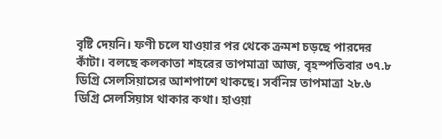বৃষ্টি দেয়নি। ফণী চলে যাওয়ার পর থেকে ক্রমশ চড়ছে পারদের কাঁটা। বলছে কলকাতা শহরের তাপমাত্রা আজ, বৃহস্পতিবার ৩৭.৮ ডিগ্রি সেলসিয়াসের আশপাশে থাকছে। সর্বনিম্ন তাপমাত্রা ২৮.৬ ডিগ্রি সেলসিয়াস থাকার কথা। হাওয়া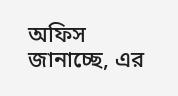অফিস জানাচ্ছে, এর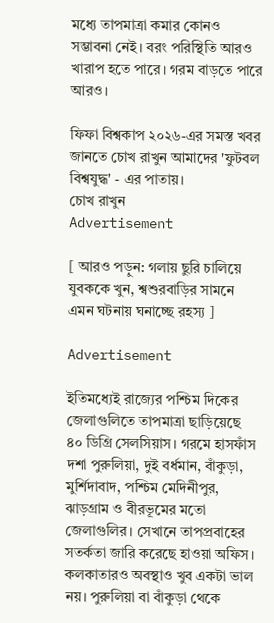মধ্যে তাপমাত্রা কমার কোনও সম্ভাবনা নেই। বরং পরিস্থিতি আরও খারাপ হতে পারে। গরম বাড়তে পারে আরও।

ফিফা বিশ্বকাপ ২০২৬-এর সমস্ত খবর জানতে চোখ রাখুন আমাদের 'ফুটবল বিশ্বযুদ্ধ' - এর পাতায়।
চোখ রাখুন
Advertisement

[ আরও পড়ুন: গলায় ছুরি চালিয়ে যুবককে খুন, শ্বশুরবাড়ির সামনে এমন ঘটনায় ঘনাচ্ছে রহস্য ]

Advertisement

ইতিমধ্যেই রাজ্যের পশ্চিম দিকের জেলাগুলিতে তাপমাত্রা ছাড়িয়েছে ৪০ ডিগ্রি সেলসিয়াস। গরমে হাসফাঁস দশা পুরুলিয়া, দুই বর্ধমান, বাঁকুড়া, মুর্শিদাবাদ, পশ্চিম মেদিনীপুর, ঝাড়গ্রাম ও বীরভূমের মতো জেলাগুলির। সেখানে তাপপ্রবাহের সতর্কতা জারি করেছে হাওয়া অফিস। কলকাতারও অবস্থাও খুব একটা ভাল নয়। পুরুলিয়া বা বাঁকুড়া থেকে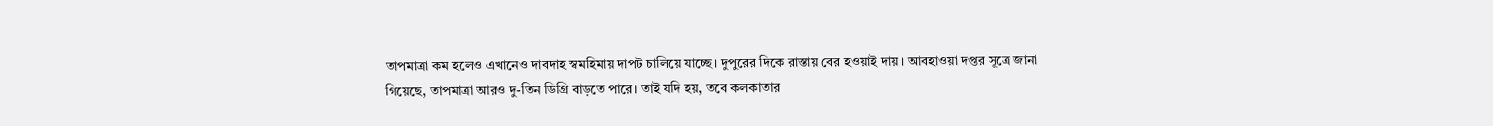তাপমাত্রা কম হলেও এখানেও দাবদাহ স্বমহিমায় দাপট চালিয়ে যাচ্ছে। দুপুরের দিকে রাস্তায় বের হওয়াই দায়। আবহাওয়া দপ্তর সূত্রে জানা গিয়েছে, তাপমাত্রা আরও দু-তিন ডিগ্রি বাড়তে পারে। তাই যদি হয়, তবে কলকাতার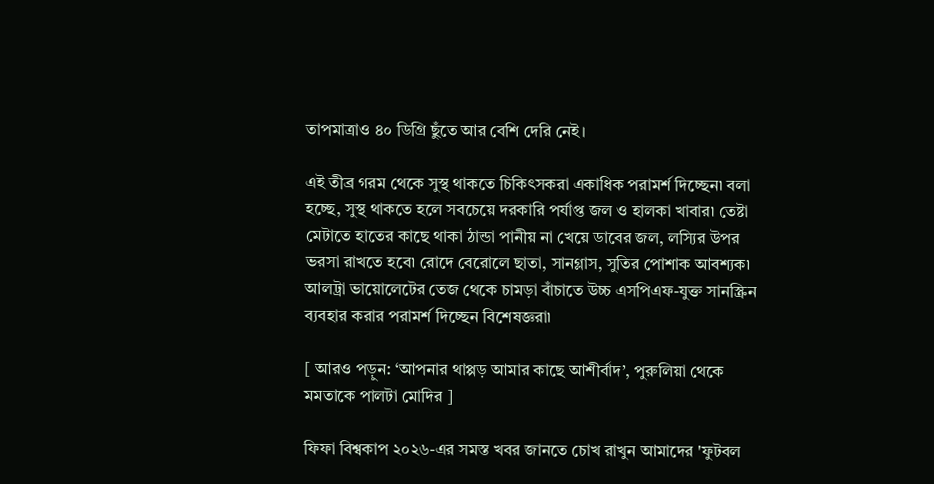তাপমাত্রাও ৪০ ডিগ্রি ছুঁতে আর বেশি দেরি নেই।

এই তীব্র গরম থেকে সুস্থ থাকতে চিকিৎসকরা একাধিক পরামর্শ দিচ্ছেন৷ বলা হচ্ছে, সুস্থ থাকতে হলে সবচেয়ে দরকারি পর্যাপ্ত জল ও হালকা খাবার৷ তেষ্টা মেটাতে হাতের কাছে থাকা ঠান্ডা পানীয় না খেয়ে ডাবের জল, লস্যির উপর ভরসা রাখতে হবে৷ রোদে বেরোলে ছাতা, সানগ্লাস, সুতির পোশাক আবশ্যক৷ আলট্রা ভায়োলেটের তেজ থেকে চামড়া বাঁচাতে উচ্চ এসপিএফ-যুক্ত সানস্ক্রিন ব্যবহার করার পরামর্শ দিচ্ছেন বিশেষজ্ঞরা৷

[ আরও পড়ুন: ‘আপনার থাপ্পড় আমার কাছে আশীর্বাদ’, পুরুলিয়া থেকে মমতাকে পালটা মোদির ]

ফিফা বিশ্বকাপ ২০২৬-এর সমস্ত খবর জানতে চোখ রাখুন আমাদের 'ফুটবল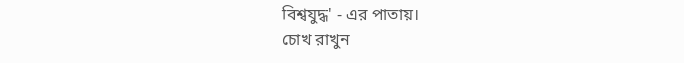বিশ্বযুদ্ধ' - এর পাতায়।
চোখ রাখুন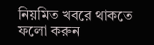নিয়মিত খবরে থাকতে ফলো করুন